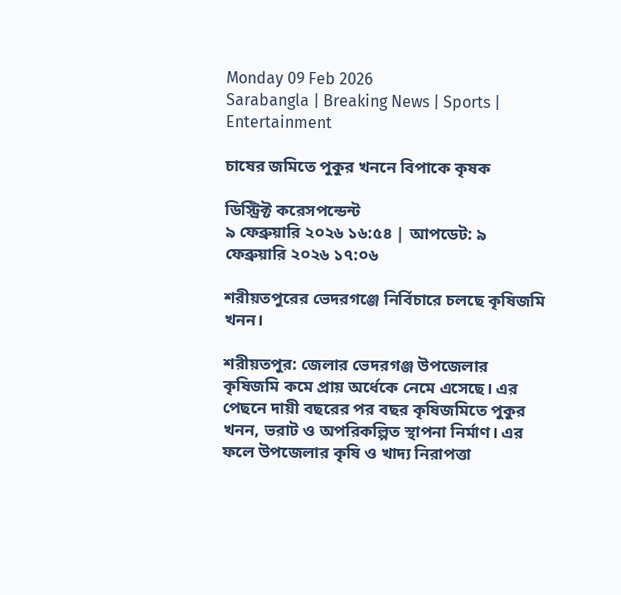Monday 09 Feb 2026
Sarabangla | Breaking News | Sports | Entertainment

চাষের জমিতে পুকুর খননে বিপাকে কৃষক

ডিস্ট্রিক্ট করেসপন্ডেন্ট
৯ ফেব্রুয়ারি ২০২৬ ১৬:৫৪ | আপডেট: ৯ ফেব্রুয়ারি ২০২৬ ১৭:০৬

শরীয়তপুরের ভেদরগঞ্জে নির্বিচারে চলছে কৃষিজমি খনন।

শরীয়তপুর: জেলার ভেদরগঞ্জ উপজেলার কৃষিজমি কমে প্রায় অর্ধেকে নেমে এসেছে। এর পেছনে দায়ী বছরের পর বছর কৃষিজমিতে পুকুর খনন, ভরাট ও অপরিকল্পিত স্থাপনা নির্মাণ। এর ফলে উপজেলার কৃষি ও খাদ্য নিরাপত্তা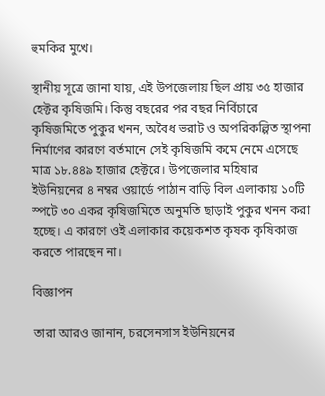হুমকির মুখে।

স্থানীয় সূত্রে জানা যায়, এই উপজেলায় ছিল প্রায় ৩৫ হাজার হেক্টর কৃষিজমি। কিন্তু বছরের পর বছর নির্বিচারে কৃষিজমিতে পুকুর খনন, অবৈধ ভরাট ও অপরিকল্পিত স্থাপনা নির্মাণের কারণে বর্তমানে সেই কৃষিজমি কমে নেমে এসেছে মাত্র ১৮.৪৪৯ হাজার হেক্টরে। উপজেলার মহিষার ইউনিয়নের ৪ নম্বর ওয়ার্ডে পাঠান বাড়ি বিল এলাকায় ১০টি স্পটে ৩০ একর কৃষিজমিতে অনুমতি ছাড়াই পুকুর খনন করা হচ্ছে। এ কারণে ওই এলাকার কয়েকশত কৃষক কৃষিকাজ করতে পারছেন না।

বিজ্ঞাপন

তারা আরও জানান, চরসেনসাস ইউনিয়নের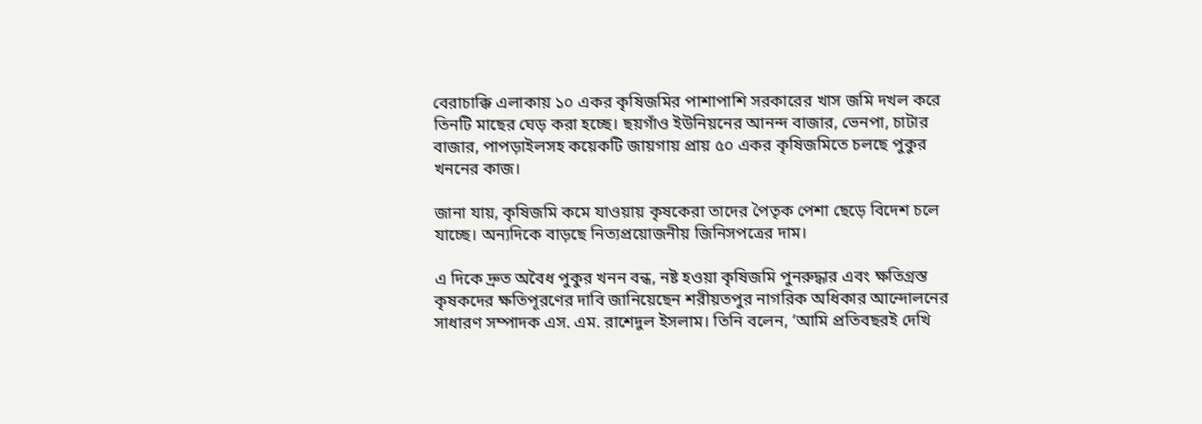বেরাচাক্কি এলাকায় ১০ একর কৃষিজমির পাশাপাশি সরকারের খাস জমি দখল করে তিনটি মাছের ঘেড় করা হচ্ছে। ছয়গাঁও ইউনিয়নের আনন্দ বাজার, ভেনপা, চাটার বাজার, পাপড়াইলসহ কয়েকটি জায়গায় প্রায় ৫০ একর কৃষিজমিতে চলছে পুকুর খননের কাজ।

জানা যায়, কৃষিজমি কমে যাওয়ায় কৃষকেরা তাদের পৈতৃক পেশা ছেড়ে বিদেশ চলে যাচ্ছে। অন্যদিকে বাড়ছে নিত্যপ্রয়োজনীয় জিনিসপত্রের দাম।

এ দিকে দ্রুত অবৈধ পুকুর খনন বন্ধ, নষ্ট হওয়া কৃষিজমি পুনরুদ্ধার এবং ক্ষতিগ্রস্ত কৃষকদের ক্ষতিপূরণের দাবি জানিয়েছেন শরীয়তপুর নাগরিক অধিকার আন্দোলনের সাধারণ সম্পাদক এস. এম. রাশেদুল ইসলাম। তিনি বলেন, ‘আমি প্রতিবছরই দেখি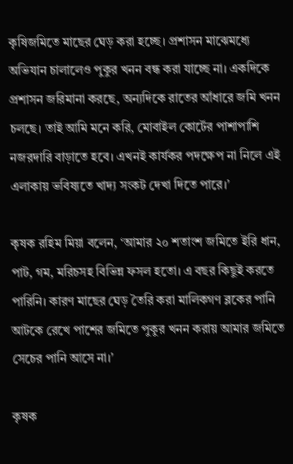কৃষিজমিতে মাছের ঘেড় করা হচ্ছে। প্রশাসন মাঝেমধ্যে অভিযান চালালেও পুকুর খনন বন্ধ করা যাচ্ছে না। একদিকে প্রশাসন জরিমানা করছে, অন্যদিকে রাতের আঁধারে জমি খনন চলছে। তাই আমি মনে করি, মোবাইল কোর্টের পাশাপাশি নজরদারি বাড়াতে হবে। এখনই কার্যকর পদক্ষেপ না নিলে এই এলাকায় ভবিষ্যতে খাদ্য সংকট দেখা দিতে পারে।’

কৃষক রহিম মিয়া বলেন, ‘আমার ২০ শতাংশ জমিতে ইরি ধান, পাট, গম, মরিচসহ বিভিন্ন ফসল হতো। এ বছর কিছুই করতে পারিনি। কারণ মাছের ঘেড় তৈরি করা মালিকগণ ব্লকের পানি আটকে রেখে পাশের জমিতে পুকুর খনন করায় আমার জমিতে সেচের পানি আসে না।’

কৃষক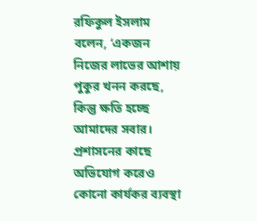রফিকুল ইসলাম বলেন, ‘একজন নিজের লাভের আশায় পুকুর খনন করছে, কিন্তু ক্ষতি হচ্ছে আমাদের সবার। প্রশাসনের কাছে অভিযোগ করেও কোনো কার্যকর ব্যবস্থা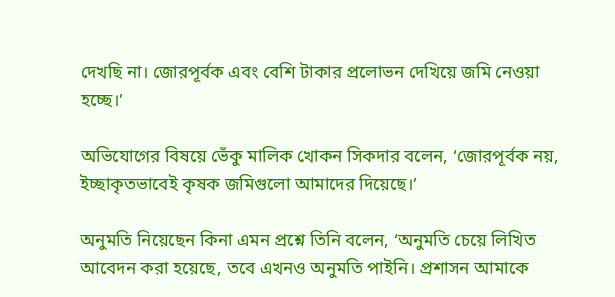দেখছি না। জোরপূর্বক এবং বেশি টাকার প্রলোভন দেখিয়ে জমি নেওয়া হচ্ছে।’

অভিযোগের বিষয়ে ভেঁকু মালিক খোকন সিকদার বলেন, ‘জোরপূর্বক নয়, ইচ্ছাকৃতভাবেই কৃষক জমিগুলো আমাদের দিয়েছে।’

অনুমতি নিয়েছেন কিনা এমন প্রশ্নে তিনি বলেন, ‘অনুমতি চেয়ে লিখিত আবেদন করা হয়েছে, তবে এখনও অনুমতি পাইনি। প্রশাসন আমাকে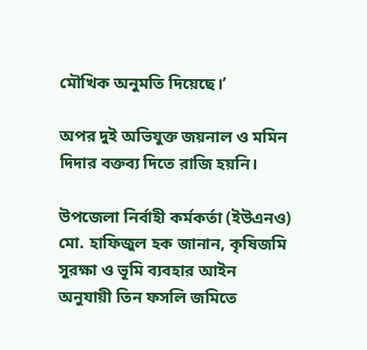মৌখিক অনুমতি দিয়েছে।’

অপর দুই অভিযুক্ত জয়নাল ও মমিন দিদার বক্তব্য দিতে রাজি হয়নি।

উপজেলা নির্বাহী কর্মকর্তা (ইউএনও) মো. হাফিজুল হক জানান, কৃষিজমি সুরক্ষা ও ভূমি ব্যবহার আইন অনুযায়ী তিন ফসলি জমিতে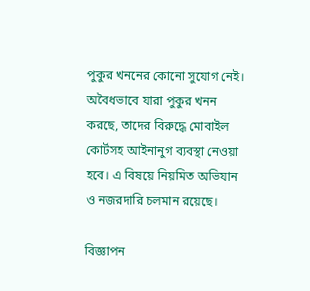পুকুর খননের কোনো সুযোগ নেই। অবৈধভাবে যারা পুকুর খনন করছে, তাদের বিরুদ্ধে মোবাইল কোর্টসহ আইনানুগ ব্যবস্থা নেওয়া হবে। এ বিষয়ে নিয়মিত অভিযান ও নজরদারি চলমান রয়েছে।

বিজ্ঞাপন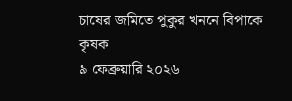চাষের জমিতে পুকুর খননে বিপাকে কৃষক
৯ ফেব্রুয়ারি ২০২৬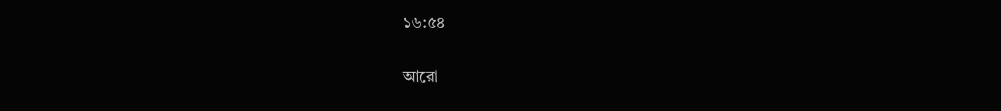১৬:৫৪

আরো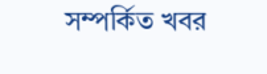সম্পর্কিত খবর